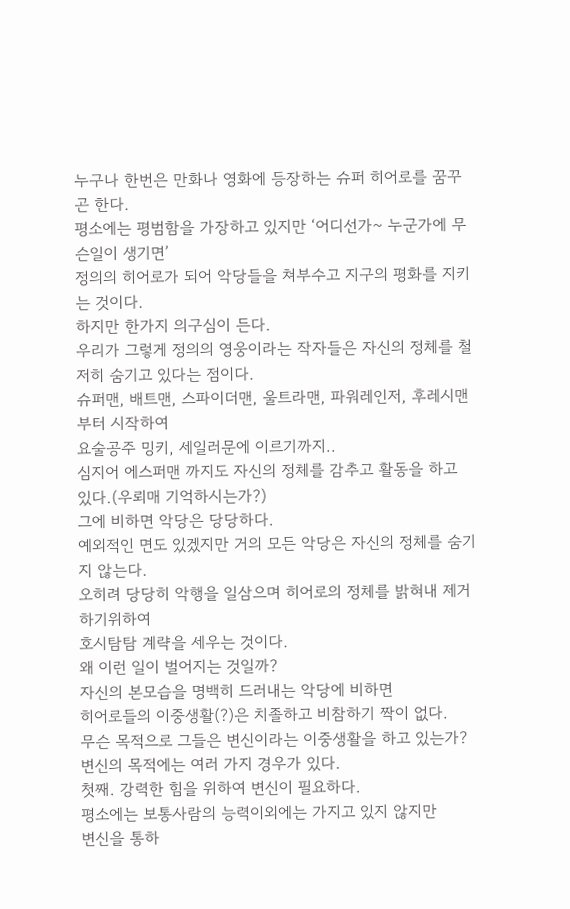누구나 한번은 만화나 영화에 등장하는 슈퍼 히어로를 꿈꾸곤 한다.
평소에는 평범함을 가장하고 있지만 ‘어디선가~ 누군가에 무슨일이 생기면’
정의의 히어로가 되어 악당들을 쳐부수고 지구의 평화를 지키는 것이다.
하지만 한가지 의구심이 든다.
우리가 그렇게 정의의 영웅이라는 작자들은 자신의 정체를 철저히 숨기고 있다는 점이다.
슈퍼맨, 배트맨, 스파이더맨, 울트라맨, 파워레인저, 후레시맨부터 시작하여
요술공주 밍키, 세일러문에 이르기까지..
심지어 에스퍼맨 까지도 자신의 정체를 감추고 활동을 하고 있다.(우뢰매 기억하시는가?)
그에 비하면 악당은 당당하다.
예외적인 면도 있겠지만 거의 모든 악당은 자신의 정체를 숨기지 않는다.
오히려 당당히 악행을 일삼으며 히어로의 정체를 밝혀내 제거하기위하여
호시탐탐 계략을 세우는 것이다.
왜 이런 일이 벌어지는 것일까?
자신의 본모습을 명백히 드러내는 악당에 비하면
히어로들의 이중생활(?)은 치졸하고 비참하기 짝이 없다.
무슨 목적으로 그들은 변신이라는 이중생활을 하고 있는가?
변신의 목적에는 여러 가지 경우가 있다.
첫째. 강력한 힘을 위하여 변신이 필요하다.
평소에는 보통사람의 능력이외에는 가지고 있지 않지만
변신을 통하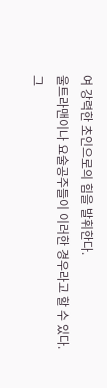여 강력한 초인으로의 힘을 발휘한다.
울트라맨이나 요술공주들이 이러한 경우라고 할 수 있다.
그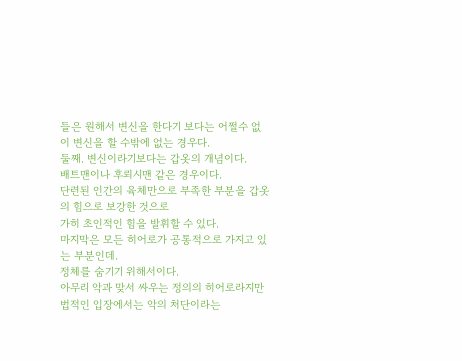들은 원해서 변신을 한다기 보다는 어쩔수 없이 변신을 할 수밖에 없는 경우다.
둘째. 변신이라기보다는 갑옷의 개념이다.
배트맨이나 후뢰시맨 같은 경우이다.
단련된 인간의 육체만으로 부족한 부분을 갑옷의 힘으로 보강한 것으로
가히 초인적인 힘을 발휘할 수 있다.
마지막은 모든 히어로가 공통적으로 가지고 있는 부분인데.
정체를 숨기기 위해서이다.
아무리 악과 맞서 싸우는 정의의 히어로라지만
법적인 입장에서는 악의 처단이라는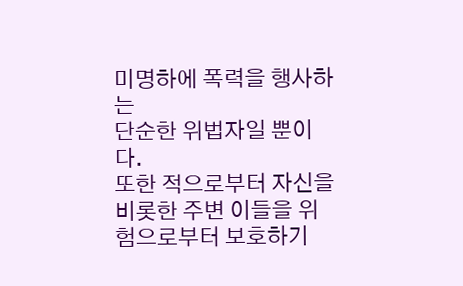미명하에 폭력을 행사하는
단순한 위법자일 뿐이다.
또한 적으로부터 자신을 비롯한 주변 이들을 위험으로부터 보호하기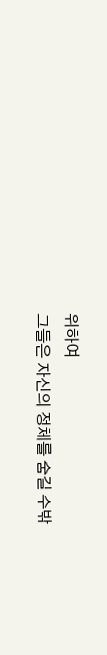위하여
그들은 자신의 정체를 숨길 수밖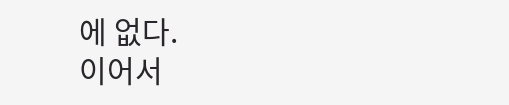에 없다.
이어서